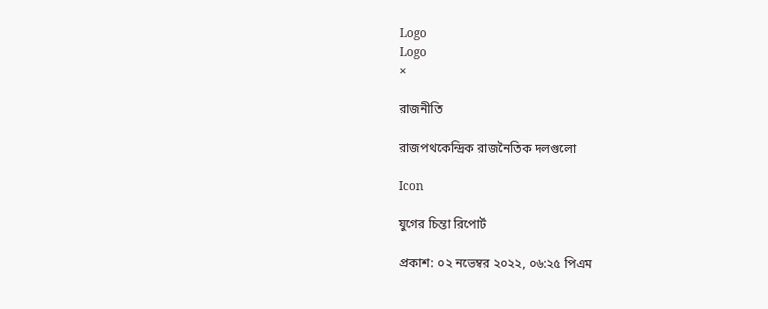Logo
Logo
×

রাজনীতি

রাজপথকেন্দ্রিক রাজনৈতিক দলগুলো

Icon

যুগের চিন্তা রিপোর্ট

প্রকাশ: ০২ নভেম্বর ২০২২, ০৬:২৫ পিএম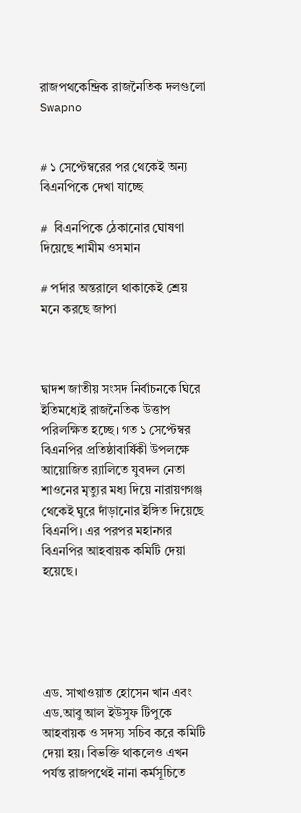রাজপথকেন্দ্রিক রাজনৈতিক দলগুলো
Swapno


# ১ সেপ্টেম্বরের পর থেকেই অন্য বিএনপিকে দেখা যাচ্ছে

#  বিএনপিকে ঠেকানোর ঘোষণা দিয়েছে শামীম ওসমান

# পর্দার অন্তরালে থাকাকেই শ্রেয় মনে করছে জাপা



দ্বাদশ জাতীয় সংসদ নির্বাচনকে ঘিরে ইতিমধ্যেই রাজনৈতিক উত্তাপ পরিলক্ষিত হচ্ছে। গত ১ সেপ্টেম্বর বিএনপির প্রতিষ্ঠাবার্ষিকী উপলক্ষে আয়োজিত র‌্যালিতে যুবদল নেতা শাওনের মৃত্যুর মধ্য দিয়ে নারায়ণগঞ্জ থেকেই ঘুরে দাঁড়ানোর ইঙ্গিত দিয়েছে বিএনপি। এর পরপর মহানগর বিএনপির আহবায়ক কমিটি দেয়া হয়েছে।





এড. সাখাওয়াত হোসেন খান এবং এড.আবু আল ইউসুফ টিপুকে আহবায়ক ও সদস্য সচিব করে কমিটি দেয়া হয়। বিভক্তি থাকলেও এখন পর্যন্ত রাজপথেই নানা কর্মসূচিতে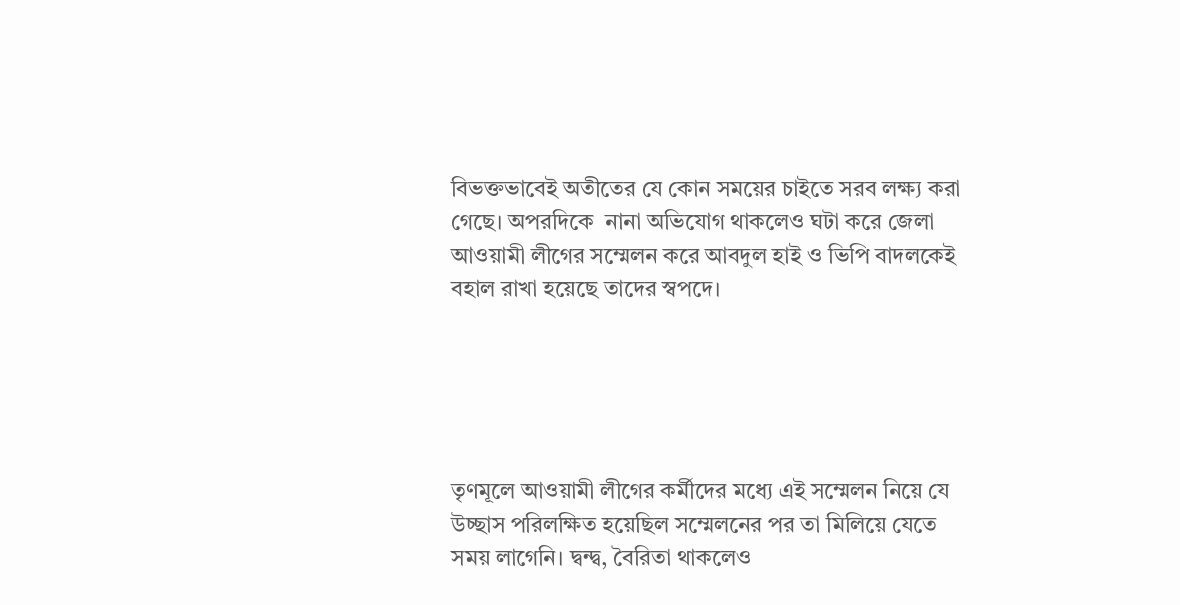বিভক্তভাবেই অতীতের যে কোন সময়ের চাইতে সরব লক্ষ্য করা গেছে। অপরদিকে  নানা অভিযোগ থাকলেও ঘটা করে জেলা আওয়ামী লীগের সম্মেলন করে আবদুল হাই ও ভিপি বাদলকেই বহাল রাখা হয়েছে তাদের স্বপদে।





তৃণমূলে আওয়ামী লীগের কর্মীদের মধ্যে এই সম্মেলন নিয়ে যে উচ্ছাস পরিলক্ষিত হয়েছিল সম্মেলনের পর তা মিলিয়ে যেতে সময় লাগেনি। দ্বন্দ্ব, বৈরিতা থাকলেও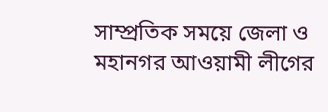সাম্প্রতিক সময়ে জেলা ও মহানগর আওয়ামী লীগের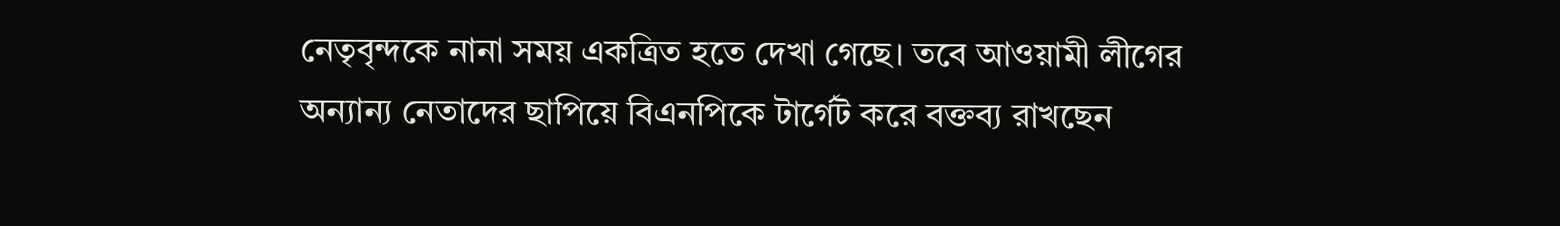নেতৃবৃন্দকে নানা সময় একত্রিত হতে দেখা গেছে। তবে আওয়ামী লীগের অন্যান্য নেতাদের ছাপিয়ে বিএনপিকে টার্গেট করে বক্তব্য রাখছেন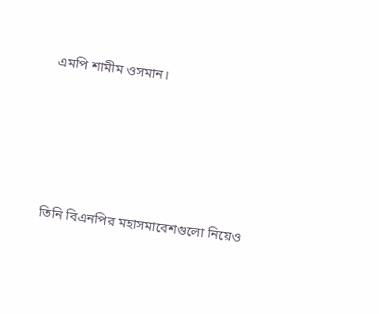এমপি শামীম ওসমান।





তিনি বিএনপির মহাসমাবেশগুলো নিয়েও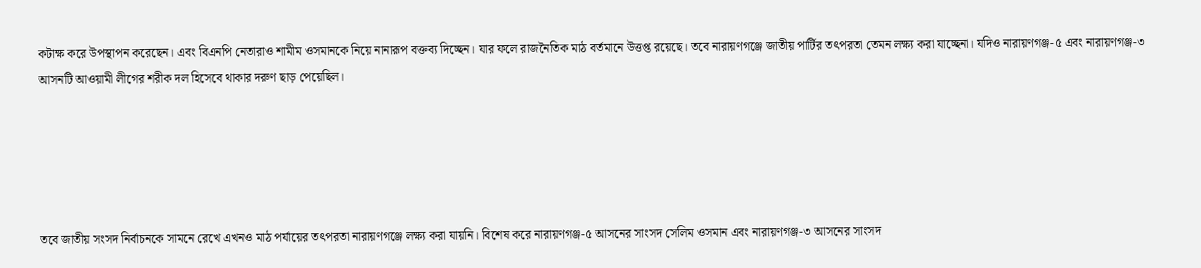কটাক্ষ করে উপস্থাপন করেছেন। এবং বিএনপি নেতারাও শামীম ওসমানকে নিয়ে নানারূপ বক্তব্য দিচ্ছেন। যার ফলে রাজনৈতিক মাঠ বর্তমানে উত্তপ্ত রয়েছে। তবে নারায়ণগঞ্জে জাতীয় পার্টির তৎপরতা তেমন লক্ষ্য করা যাচ্ছেনা। যদিও নারায়ণগঞ্জ-৫ এবং নারায়ণগঞ্জ-৩ আসনটি আওয়ামী লীগের শরীক দল হিসেবে থাকার দরুণ ছাড় পেয়েছিল।





তবে জাতীয় সংসদ নির্বাচনকে সামনে রেখে এখনও মাঠ পর্যায়ের তৎপরতা নারায়ণগঞ্জে লক্ষ্য করা যায়নি। বিশেষ করে নারায়ণগঞ্জ-৫ আসনের সাংসদ সেলিম ওসমান এবং নারায়ণগঞ্জ-৩ আসনের সাংসদ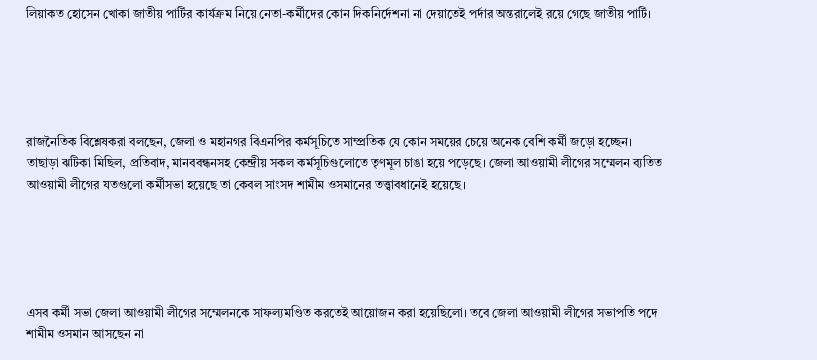লিয়াকত হোসেন খোকা জাতীয় পার্টির কার্যক্রম নিয়ে নেতা-কর্মীদের কোন দিকনির্দেশনা না দেয়াতেই পর্দার অন্তরালেই রয়ে গেছে জাতীয় পার্টি।





রাজনৈতিক বিশ্লেষকরা বলছেন, জেলা ও মহানগর বিএনপির কর্মসূচিতে সাম্প্রতিক যে কোন সময়ের চেয়ে অনেক বেশি কর্মী জড়ো হচ্ছেন। তাছাড়া ঝটিকা মিছিল, প্রতিবাদ, মানববন্ধনসহ কেন্দ্রীয় সকল কর্মসূচিগুলোতে তৃণমূল চাঙা হয়ে পড়েছে। জেলা আওয়ামী লীগের সম্মেলন ব্যতিত আওয়ামী লীগের যতগুলো কর্মীসভা হয়েছে তা কেবল সাংসদ শামীম ওসমানের তত্ত্বাবধানেই হয়েছে।





এসব কর্মী সভা জেলা আওয়ামী লীগের সম্মেলনকে সাফল্যমণ্ডিত করতেই আয়োজন করা হয়েছিলো। তবে জেলা আওয়ামী লীগের সভাপতি পদে শামীম ওসমান আসছেন না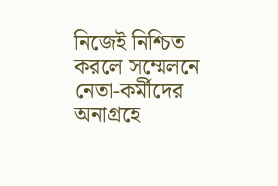নিজেই নিশ্চিত করলে সম্মেলনে নেতা-কর্মীদের অনাগ্রহে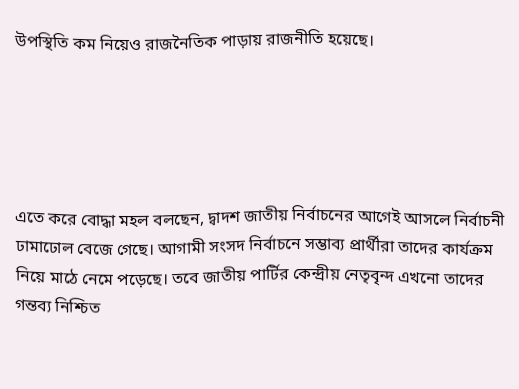উপস্থিতি কম নিয়েও রাজনৈতিক পাড়ায় রাজনীতি হয়েছে।





এতে করে বোদ্ধা মহল বলছেন, দ্বাদশ জাতীয় নির্বাচনের আগেই আসলে নির্বাচনী ঢামাঢোল বেজে গেছে। আগামী সংসদ নির্বাচনে সম্ভাব্য প্রার্থীরা তাদের কার্যক্রম নিয়ে মাঠে নেমে পড়েছে। তবে জাতীয় পার্টির কেন্দ্রীয় নেতৃবৃন্দ এখনো তাদের গন্তব্য নিশ্চিত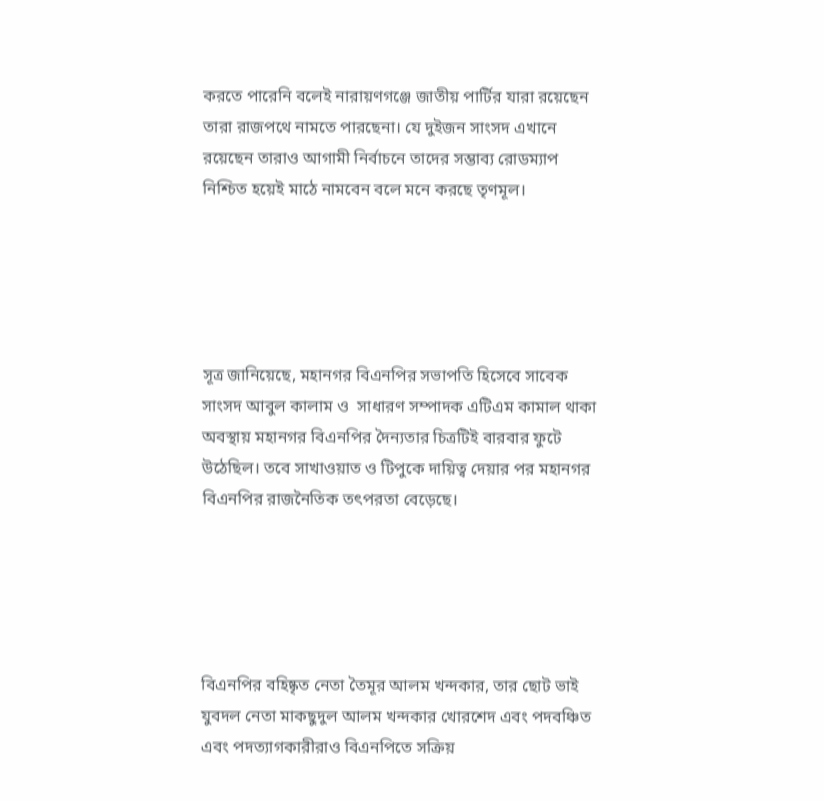করতে পারেনি বলেই নারায়ণগঞ্জে জাতীয় পার্টির যারা রয়েছেন তারা রাজপথে নামতে পারছেনা। যে দুইজন সাংসদ এখানে রয়েছেন তারাও আগামী নির্বাচনে তাদের সম্ভাব্য রোডম্যাপ নিশ্চিত হয়েই মাঠে নামবেন বলে মনে করছে তৃণমূল।





সূত্র জানিয়েছে, মহানগর বিএনপির সভাপতি হিসেবে সাবেক সাংসদ আবুল কালাম ও  সাধারণ সম্পাদক এটিএম কামাল থাকা অবস্থায় মহানগর বিএনপির দৈন্যতার চিত্রটিই বারবার ফুটে উঠেছিল। তবে সাখাওয়াত ও টিপুকে দায়িত্ব দেয়ার পর মহানগর বিএনপির রাজনৈতিক তৎপরতা বেড়েছে।





বিএনপির বহিষ্কৃত নেতা তৈমূর আলম খন্দকার, তার ছোট ভাই যুবদল নেতা মাকছুদুল আলম খন্দকার খোরশেদ এবং পদবঞ্চিত এবং পদত্যাগকারীরাও বিএনপিতে সক্রিয়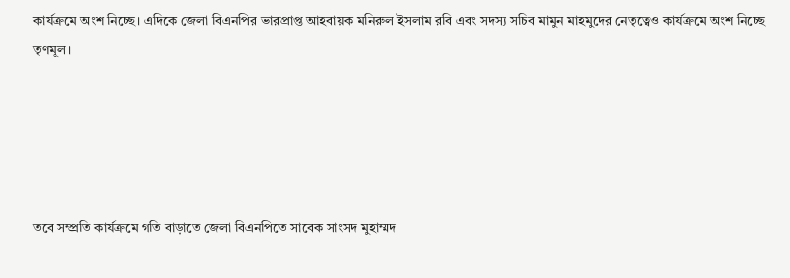কার্যক্রমে অংশ নিচ্ছে। এদিকে জেলা বিএনপির ভারপ্রাপ্ত আহবায়ক মনিরুল ইসলাম রবি এবং সদস্য সচিব মামুন মাহমুদের নেতৃত্বেও কার্যক্রমে অংশ নিচ্ছে তৃণমূল।





তবে সম্প্রতি কার্যক্রমে গতি বাড়াতে জেলা বিএনপিতে সাবেক সাংসদ মুহাম্মদ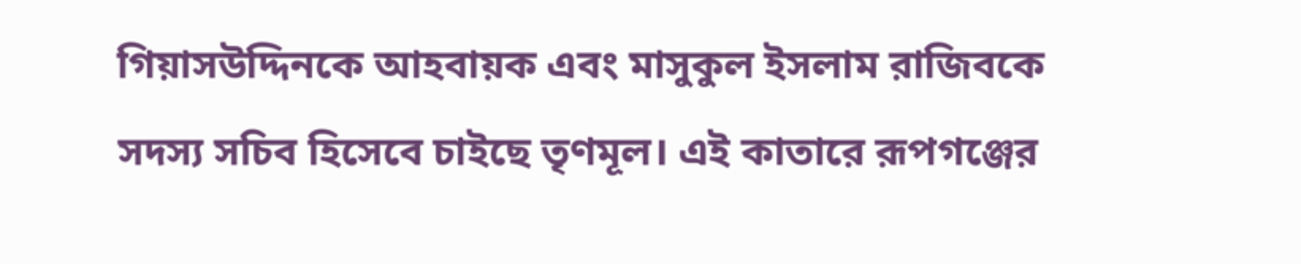গিয়াসউদ্দিনকে আহবায়ক এবং মাসুকুল ইসলাম রাজিবকে সদস্য সচিব হিসেবে চাইছে তৃণমূল। এই কাতারে রূপগঞ্জের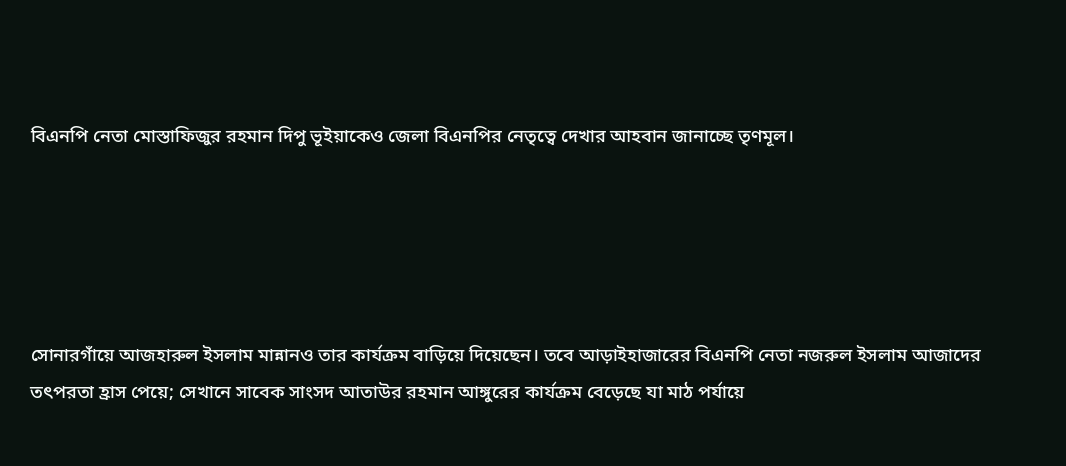বিএনপি নেতা মোস্তাফিজুর রহমান দিপু ভূইয়াকেও জেলা বিএনপির নেতৃত্বে দেখার আহবান জানাচ্ছে তৃণমূল।





সোনারগাঁয়ে আজহারুল ইসলাম মান্নানও তার কার্যক্রম বাড়িয়ে দিয়েছেন। তবে আড়াইহাজারের বিএনপি নেতা নজরুল ইসলাম আজাদের তৎপরতা হ্রাস পেয়ে; সেখানে সাবেক সাংসদ আতাউর রহমান আঙ্গুরের কার্যক্রম বেড়েছে যা মাঠ পর্যায়ে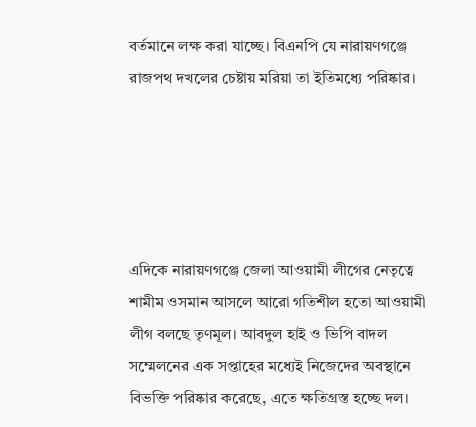বর্তমানে লক্ষ করা যাচ্ছে। বিএনপি যে নারায়ণগঞ্জে রাজপথ দখলের চেষ্টায় মরিয়া তা ইতিমধ্যে পরিষ্কার।





এদিকে নারায়ণগঞ্জে জেলা আওয়ামী লীগের নেতৃত্বে শামীম ওসমান আসলে আরো গতিশীল হতো আওয়ামী লীগ বলছে তৃণমূল। আবদুল হাই ও ভিপি বাদল সম্মেলনের এক সপ্তাহের মধ্যেই নিজেদের অবস্থানে বিভক্তি পরিষ্কার করেছে, এতে ক্ষতিগ্রস্ত হচ্ছে দল।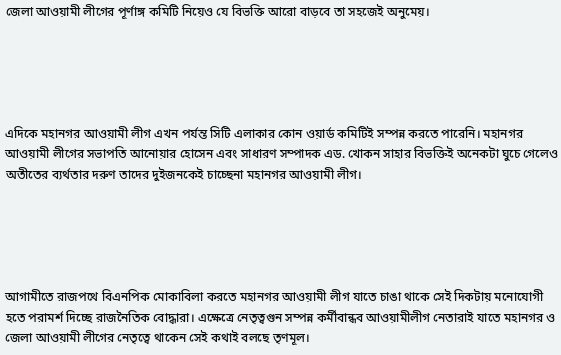জেলা আওয়ামী লীগের পূর্ণাঙ্গ কমিটি নিয়েও যে বিভক্তি আরো বাড়বে তা সহজেই অনুমেয়।





এদিকে মহানগর আওয়ামী লীগ এখন পর্যন্ত সিটি এলাকার কোন ওয়ার্ড কমিটিই সম্পন্ন করতে পারেনি। মহানগর আওয়ামী লীগের সভাপতি আনোয়ার হোসেন এবং সাধারণ সম্পাদক এড. খোকন সাহার বিভক্তিই অনেকটা ঘুচে গেলেও  অতীতের ব্যর্থতার দরুণ তাদের দুইজনকেই চাচ্ছেনা মহানগর আওয়ামী লীগ।





আগামীতে রাজপথে বিএনপিক মোকাবিলা করতে মহানগর আওয়ামী লীগ যাতে চাঙা থাকে সেই দিকটায় মনোযোগী হতে পরামর্শ দিচ্ছে রাজনৈতিক বোদ্ধারা। এক্ষেত্রে নেতৃত্বগুন সম্পন্ন কর্মীবান্ধব আওয়ামীলীগ নেতারাই যাতে মহানগর ও জেলা আওয়ামী লীগের নেতৃত্বে থাকেন সেই কথাই বলছে তৃণমূল।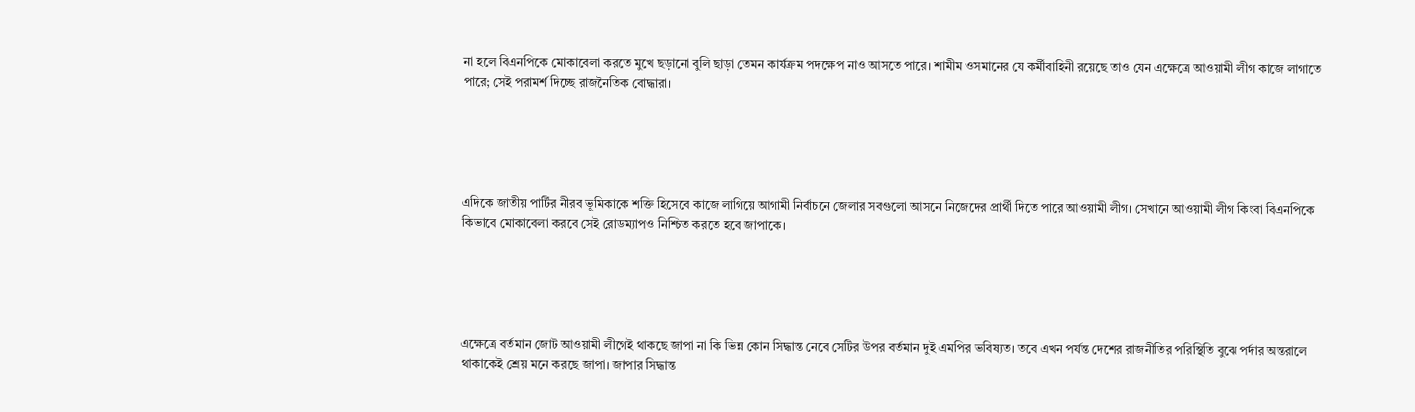না হলে বিএনপিকে মোকাবেলা করতে মুখে ছড়ানো বুলি ছাড়া তেমন কার্যক্রম পদক্ষেপ নাও আসতে পারে। শামীম ওসমানের যে কর্মীবাহিনী রয়েছে তাও যেন এক্ষেত্রে আওয়ামী লীগ কাজে লাগাতে পারে; সেই পরামর্শ দিচ্ছে রাজনৈতিক বোদ্ধারা।





এদিকে জাতীয় পার্টির নীরব ভূমিকাকে শক্তি হিসেবে কাজে লাগিয়ে আগামী নির্বাচনে জেলার সবগুলো আসনে নিজেদের প্রার্থী দিতে পারে আওয়ামী লীগ। সেখানে আওয়ামী লীগ কিংবা বিএনপিকে কিভাবে মোকাবেলা করবে সেই রোডম্যাপও নিশ্চিত করতে হবে জাপাকে।





এক্ষেত্রে বর্তমান জোট আওয়ামী লীগেই থাকছে জাপা না কি ভিন্ন কোন সিদ্ধান্ত নেবে সেটির উপর বর্তমান দুই এমপির ভবিষ্যত। তবে এখন পর্যন্ত দেশের রাজনীতির পরিস্থিতি বুঝে পর্দার অন্তরালে থাকাকেই শ্রেয় মনে করছে জাপা। জাপার সিদ্ধান্ত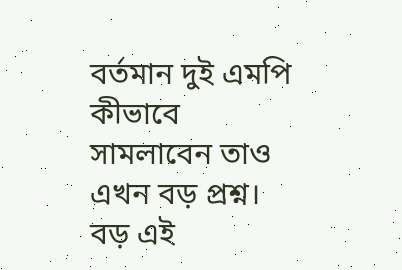বর্তমান দুই এমপি কীভাবে সামলাবেন তাও এখন বড় প্রশ্ন। বড় এই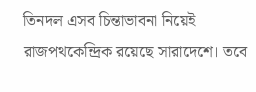তিনদল এসব চিন্তাভাবনা নিয়েই রাজপথকেন্দ্রিক রয়েছে সারাদেশে। তবে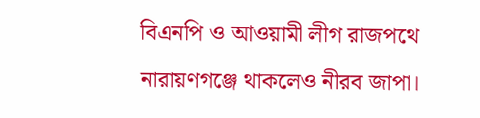বিএনপি ও আওয়ামী লীগ রাজপথে নারায়ণগঞ্জে থাকলেও নীরব জাপা।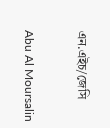এন.এইচ/জেসি

Abu Al Moursalin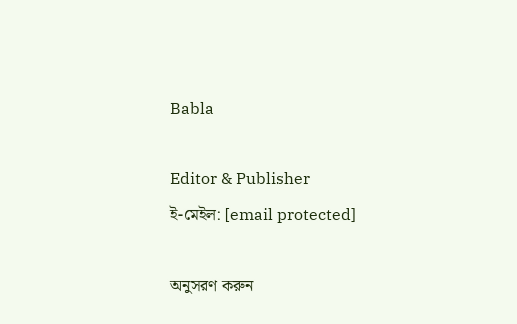Babla

Editor & Publisher
ই-মেইল: [email protected]

অনুসরণ করুন